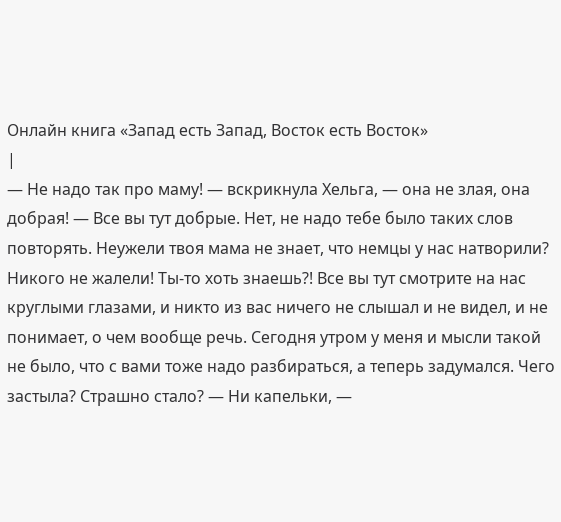Онлайн книга «Запад есть Запад, Восток есть Восток»
|
— Не надо так про маму! — вскрикнула Хельга, — она не злая, она добрая! — Все вы тут добрые. Нет, не надо тебе было таких слов повторять. Неужели твоя мама не знает, что немцы у нас натворили? Никого не жалели! Ты-то хоть знаешь?! Все вы тут смотрите на нас круглыми глазами, и никто из вас ничего не слышал и не видел, и не понимает, о чем вообще речь. Сегодня утром у меня и мысли такой не было, что с вами тоже надо разбираться, а теперь задумался. Чего застыла? Страшно стало? — Ни капельки, —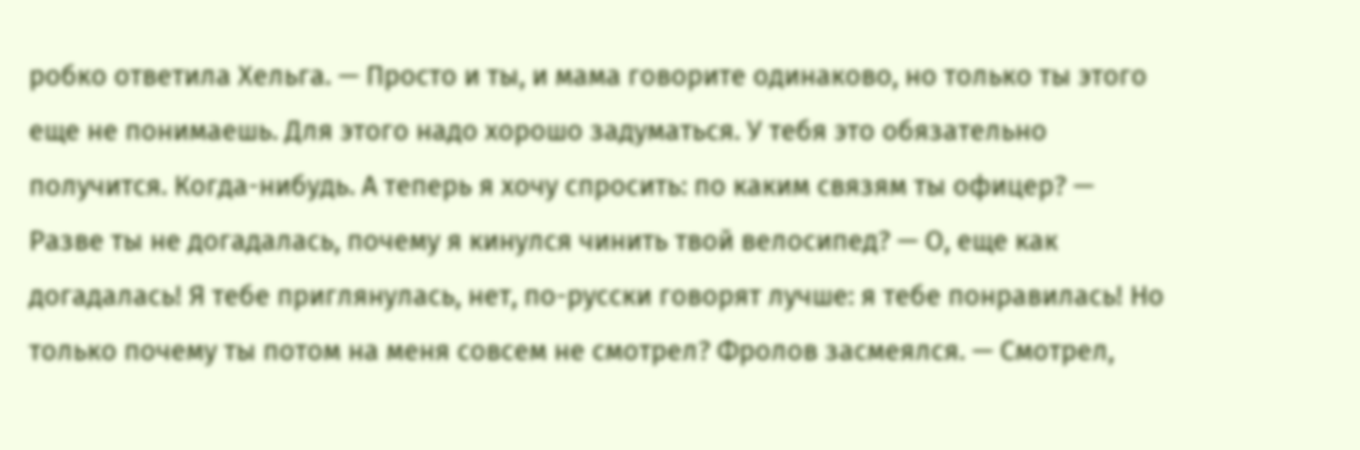робко ответила Хельга. — Просто и ты, и мама говорите одинаково, но только ты этого еще не понимаешь. Для этого надо хорошо задуматься. У тебя это обязательно получится. Когда-нибудь. А теперь я хочу спросить: по каким связям ты офицер? — Разве ты не догадалась, почему я кинулся чинить твой велосипед? — О, еще как догадалась! Я тебе приглянулась, нет, по-русски говорят лучше: я тебе понравилась! Но только почему ты потом на меня совсем не смотрел? Фролов засмеялся. — Смотрел,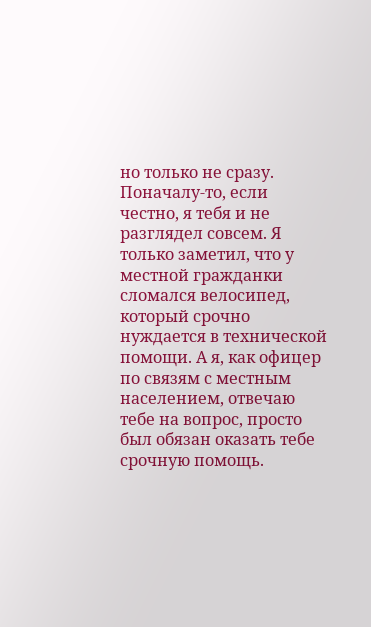но только не сразу. Поначалу-то, если честно, я тебя и не разглядел совсем. Я только заметил, что у местной гражданки сломался велосипед, который срочно нуждается в технической помощи. А я, как офицер по связям с местным населением, отвечаю тебе на вопрос, просто был обязан оказать тебе срочную помощь.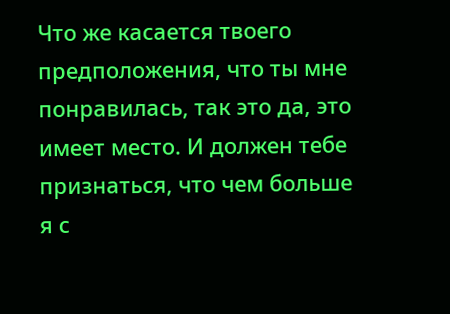Что же касается твоего предположения, что ты мне понравилась, так это да, это имеет место. И должен тебе признаться, что чем больше я с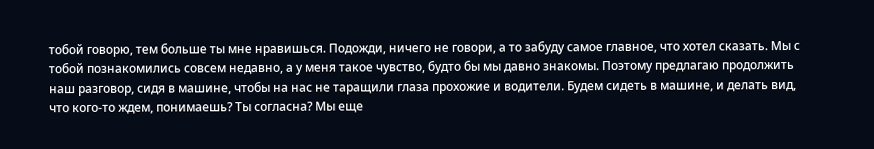тобой говорю, тем больше ты мне нравишься. Подожди, ничего не говори, а то забуду самое главное, что хотел сказать. Мы с тобой познакомились совсем недавно, а у меня такое чувство, будто бы мы давно знакомы. Поэтому предлагаю продолжить наш разговор, сидя в машине, чтобы на нас не таращили глаза прохожие и водители. Будем сидеть в машине, и делать вид, что кого-то ждем, понимаешь? Ты согласна? Мы еще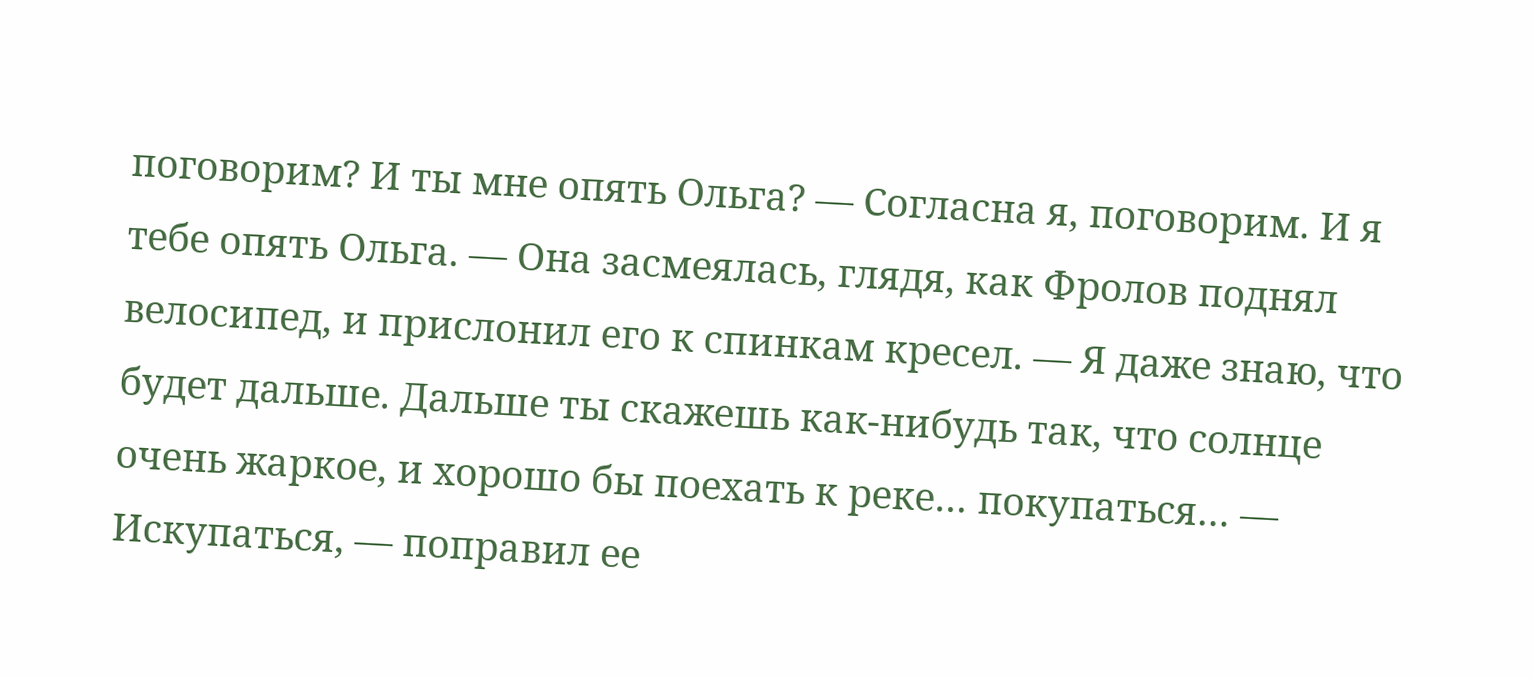поговорим? И ты мне опять Ольга? — Согласна я, поговорим. И я тебе опять Ольга. — Она засмеялась, глядя, как Фролов поднял велосипед, и прислонил его к спинкам кресел. — Я даже знаю, что будет дальше. Дальше ты скажешь как-нибудь так, что солнце очень жаркое, и хорошо бы поехать к реке… покупаться… — Искупаться, — поправил ее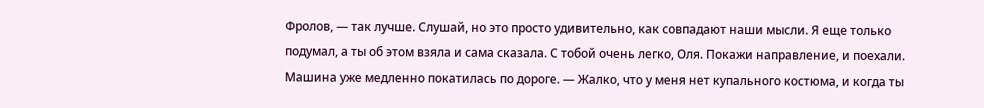Фролов, — так лучше. Слушай, но это просто удивительно, как совпадают наши мысли. Я еще только подумал, а ты об этом взяла и сама сказала. С тобой очень легко, Оля. Покажи направление, и поехали. Машина уже медленно покатилась по дороге. — Жалко, что у меня нет купального костюма, и когда ты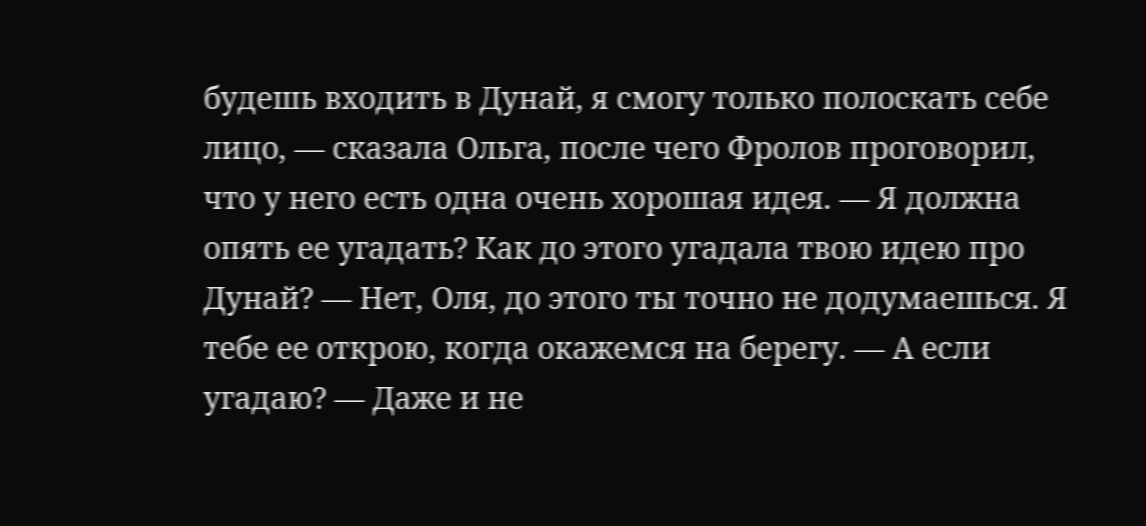будешь входить в Дунай, я смогу только полоскать себе лицо, — сказала Ольга, после чего Фролов проговорил, что у него есть одна очень хорошая идея. — Я должна опять ее угадать? Как до этого угадала твою идею про Дунай? — Нет, Оля, до этого ты точно не додумаешься. Я тебе ее открою, когда окажемся на берегу. — А если угадаю? — Даже и не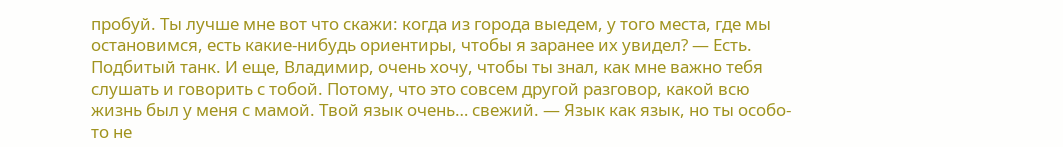пробуй. Ты лучше мне вот что скажи: когда из города выедем, у того места, где мы остановимся, есть какие-нибудь ориентиры, чтобы я заранее их увидел? — Есть. Подбитый танк. И еще, Владимир, очень хочу, чтобы ты знал, как мне важно тебя слушать и говорить с тобой. Потому, что это совсем другой разговор, какой всю жизнь был у меня с мамой. Твой язык очень… свежий. — Язык как язык, но ты особо-то не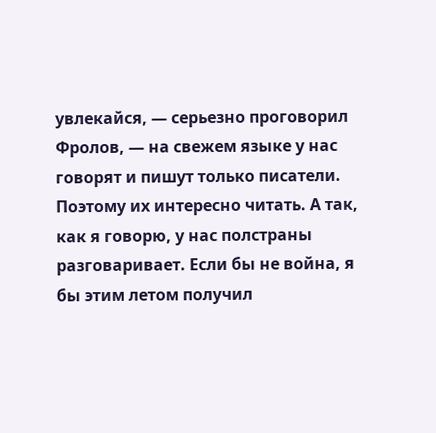увлекайся, — серьезно проговорил Фролов, — на свежем языке у нас говорят и пишут только писатели. Поэтому их интересно читать. А так, как я говорю, у нас полстраны разговаривает. Если бы не война, я бы этим летом получил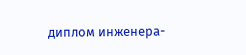диплом инженера-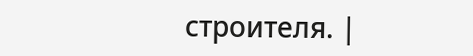строителя. |